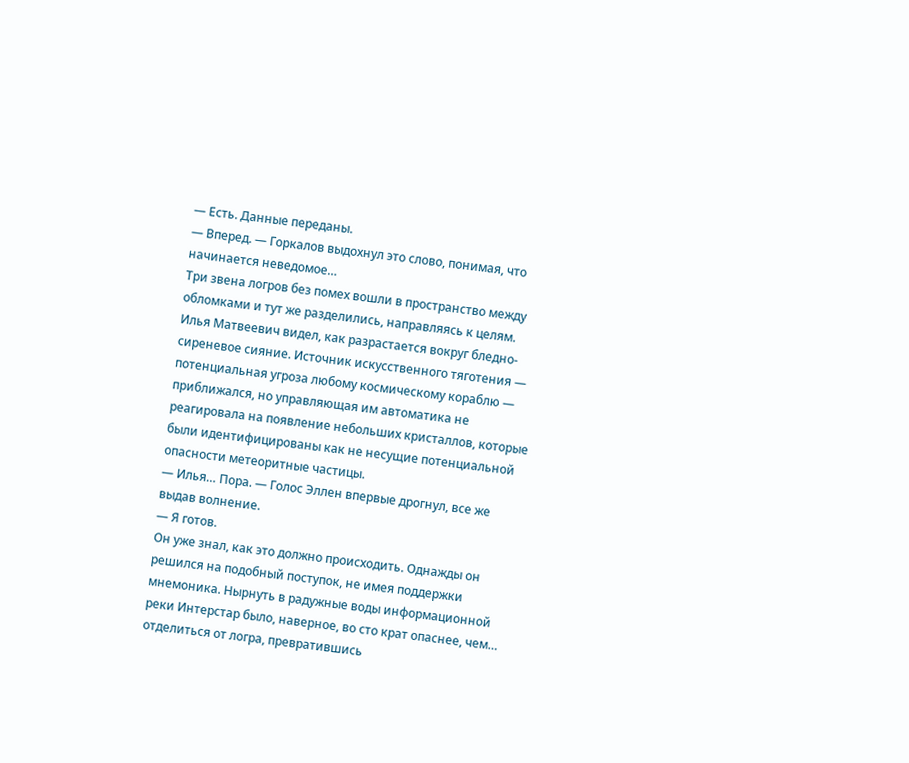— Есть. Данные переданы.
— Вперед. — Горкалов выдохнул это слово, понимая, что начинается неведомое…
Три звена логров без помех вошли в пространство между обломками и тут же разделились, направляясь к целям.
Илья Матвеевич видел, как разрастается вокруг бледно-сиреневое сияние. Источник искусственного тяготения — потенциальная угроза любому космическому кораблю — приближался, но управляющая им автоматика не реагировала на появление небольших кристаллов, которые были идентифицированы как не несущие потенциальной опасности метеоритные частицы.
— Илья… Пора. — Голос Эллен впервые дрогнул, все же выдав волнение.
— Я готов.
Он уже знал, как это должно происходить. Однажды он решился на подобный поступок, не имея поддержки мнемоника. Нырнуть в радужные воды информационной реки Интерстар было, наверное, во сто крат опаснее, чем… отделиться от логра, превратившись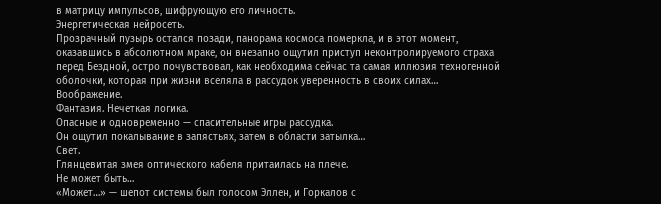в матрицу импульсов, шифрующую его личность.
Энергетическая нейросеть.
Прозрачный пузырь остался позади, панорама космоса померкла, и в этот момент, оказавшись в абсолютном мраке, он внезапно ощутил приступ неконтролируемого страха перед Бездной, остро почувствовал, как необходима сейчас та самая иллюзия техногенной оболочки, которая при жизни вселяла в рассудок уверенность в своих силах…
Воображение.
Фантазия. Нечеткая логика.
Опасные и одновременно — спасительные игры рассудка.
Он ощутил покалывание в запястьях, затем в области затылка…
Свет.
Глянцевитая змея оптического кабеля притаилась на плече.
Не может быть…
«Может…» — шепот системы был голосом Эллен, и Горкалов с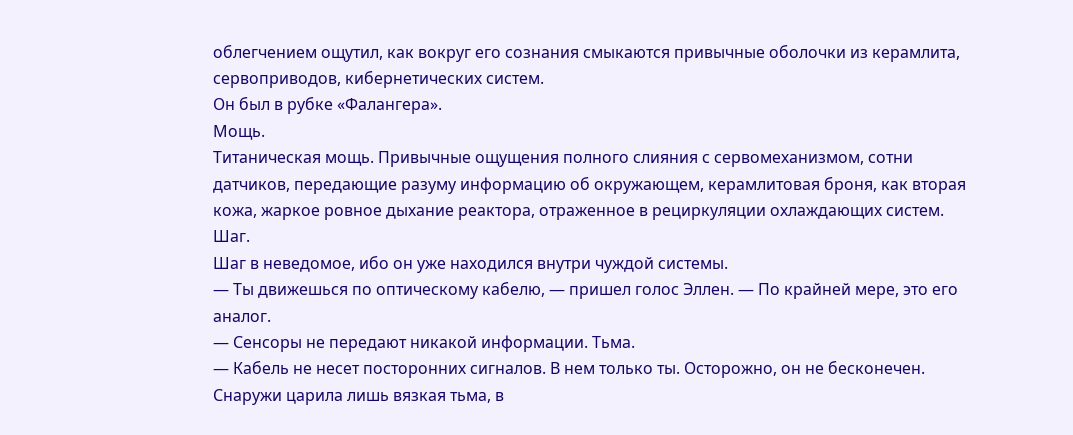облегчением ощутил, как вокруг его сознания смыкаются привычные оболочки из керамлита, сервоприводов, кибернетических систем.
Он был в рубке «Фалангера».
Мощь.
Титаническая мощь. Привычные ощущения полного слияния с сервомеханизмом, сотни датчиков, передающие разуму информацию об окружающем, керамлитовая броня, как вторая кожа, жаркое ровное дыхание реактора, отраженное в рециркуляции охлаждающих систем.
Шаг.
Шаг в неведомое, ибо он уже находился внутри чуждой системы.
— Ты движешься по оптическому кабелю, — пришел голос Эллен. — По крайней мере, это его аналог.
— Сенсоры не передают никакой информации. Тьма.
— Кабель не несет посторонних сигналов. В нем только ты. Осторожно, он не бесконечен.
Снаружи царила лишь вязкая тьма, в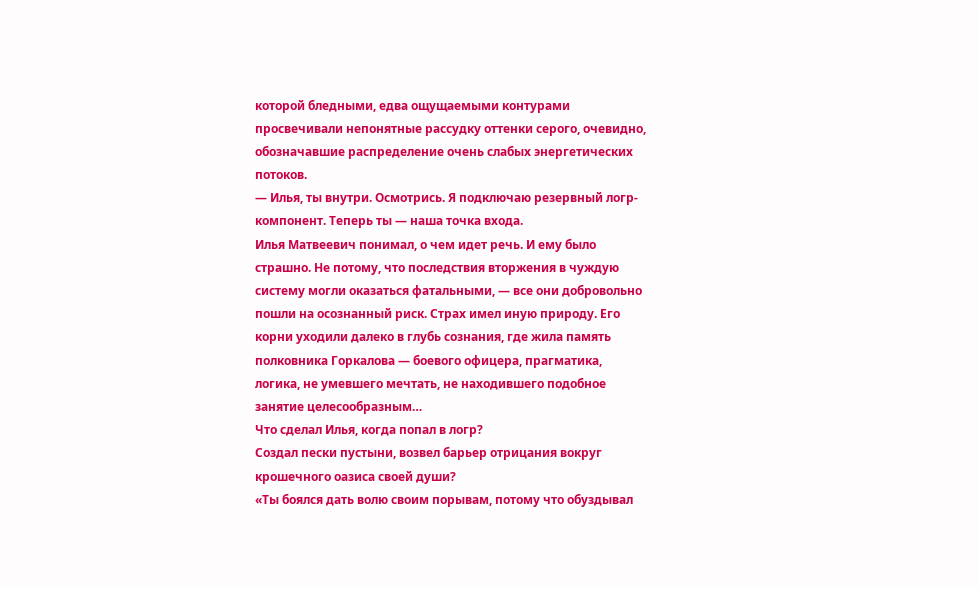которой бледными, едва ощущаемыми контурами просвечивали непонятные рассудку оттенки серого, очевидно, обозначавшие распределение очень слабых энергетических потоков.
— Илья, ты внутри. Осмотрись. Я подключаю резервный логр-компонент. Теперь ты — наша точка входа.
Илья Матвеевич понимал, о чем идет речь. И ему было страшно. Не потому, что последствия вторжения в чуждую систему могли оказаться фатальными, — все они добровольно пошли на осознанный риск. Страх имел иную природу. Его корни уходили далеко в глубь сознания, где жила память полковника Горкалова — боевого офицера, прагматика, логика, не умевшего мечтать, не находившего подобное занятие целесообразным…
Что сделал Илья, когда попал в логр?
Создал пески пустыни, возвел барьер отрицания вокруг крошечного оазиса своей души?
«Ты боялся дать волю своим порывам, потому что обуздывал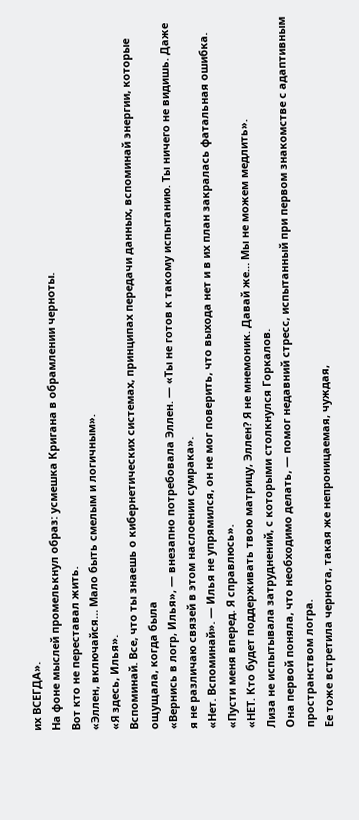их ВСЕГДА».
На фоне мыслей промелькнул образ: усмешка Кригана в обрамлении черноты.
Вот кто не переставал жить.
«Эллен, включайся… Мало быть смелым и логичным».
«Я здесь, Илья».
Вспоминай. Все, что ты знаешь о кибернетических системах, принципах передачи данных, вспоминай энергии, которые ощущала, когда была
«Вернись в логр, Илья», — внезапно потребовала Эллен. — «Ты не готов к такому испытанию. Ты ничего не видишь. Даже я не различаю связей в этом наслоении сумрака».
«Нет. Вспоминай». — Илья не упрямился, он не мог поверить, что выхода нет и в их план закралась фатальная ошибка.
«Пусти меня вперед. Я справлюсь».
«НЕТ. Кто будет поддерживать твою матрицу, Эллен? Я не мнемоник. Давай же… Мы не можем медлить».
Лиза не испытывала затруднений, с которыми столкнулся Горкалов.
Она первой поняла, что необходимо делать, — помог недавний стресс, испытанный при первом знакомстве с адаптивным пространством логра.
Ее тоже встретила чернота, такая же непроницаемая, чуждая,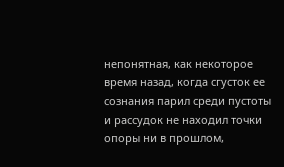непонятная, как некоторое время назад, когда сгусток ее сознания парил среди пустоты и рассудок не находил точки опоры ни в прошлом,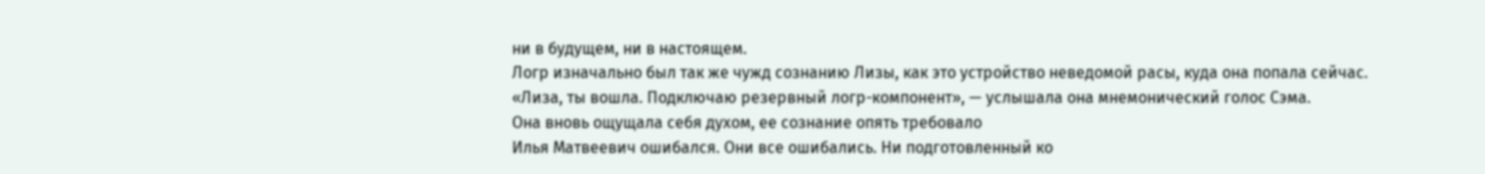ни в будущем, ни в настоящем.
Логр изначально был так же чужд сознанию Лизы, как это устройство неведомой расы, куда она попала сейчас.
«Лиза, ты вошла. Подключаю резервный логр-компонент», — услышала она мнемонический голос Сэма.
Она вновь ощущала себя духом, ее сознание опять требовало
Илья Матвеевич ошибался. Они все ошибались. Ни подготовленный ко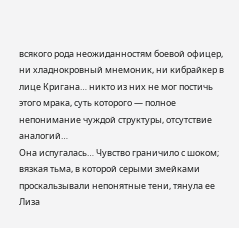всякого рода неожиданностям боевой офицер, ни хладнокровный мнемоник, ни кибрайкер в лице Кригана… никто из них не мог постичь этого мрака, суть которого — полное непонимание чуждой структуры, отсутствие аналогий…
Она испугалась… Чувство граничило с шоком; вязкая тьма, в которой серыми змейками проскальзывали непонятные тени, тянула ее
Лиза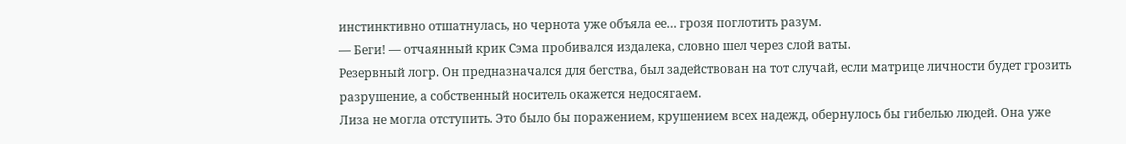инстинктивно отшатнулась, но чернота уже объяла ее… грозя поглотить разум.
— Беги! — отчаянный крик Сэма пробивался издалека, словно шел через слой ваты.
Резервный логр. Он предназначался для бегства, был задействован на тот случай, если матрице личности будет грозить разрушение, а собственный носитель окажется недосягаем.
Лиза не могла отступить. Это было бы поражением, крушением всех надежд, обернулось бы гибелью людей. Она уже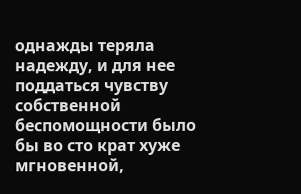однажды теряла надежду, и для нее поддаться чувству собственной беспомощности было бы во сто крат хуже мгновенной,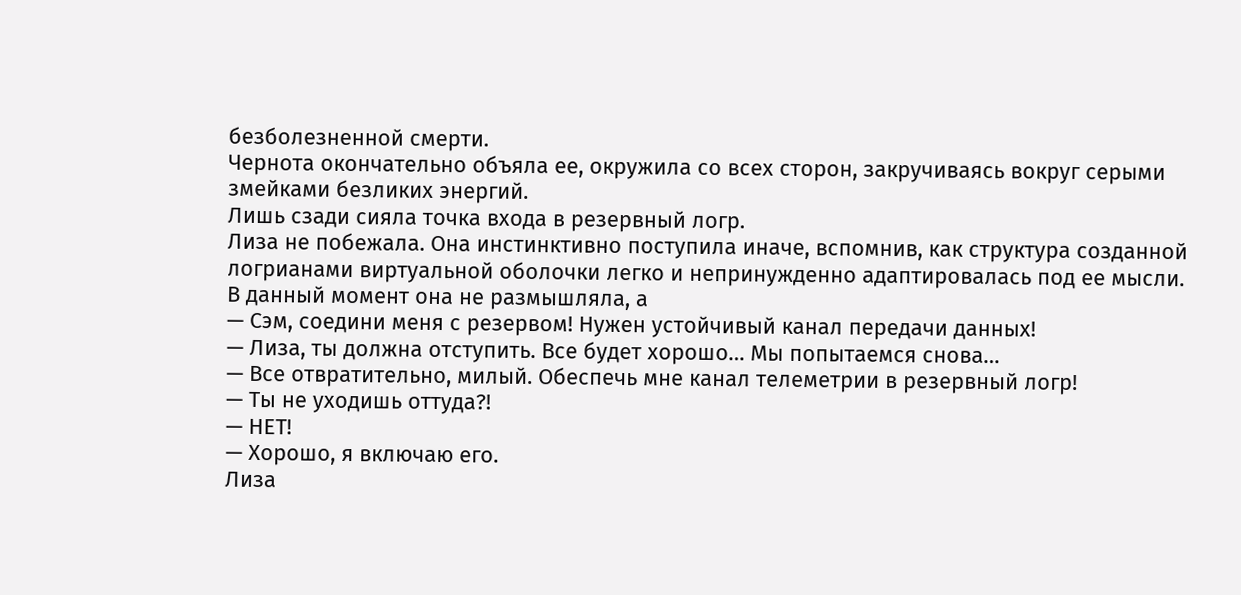безболезненной смерти.
Чернота окончательно объяла ее, окружила со всех сторон, закручиваясь вокруг серыми змейками безликих энергий.
Лишь сзади сияла точка входа в резервный логр.
Лиза не побежала. Она инстинктивно поступила иначе, вспомнив, как структура созданной логрианами виртуальной оболочки легко и непринужденно адаптировалась под ее мысли.
В данный момент она не размышляла, а
— Сэм, соедини меня с резервом! Нужен устойчивый канал передачи данных!
— Лиза, ты должна отступить. Все будет хорошо… Мы попытаемся снова…
— Все отвратительно, милый. Обеспечь мне канал телеметрии в резервный логр!
— Ты не уходишь оттуда?!
— НЕТ!
— Хорошо, я включаю его.
Лиза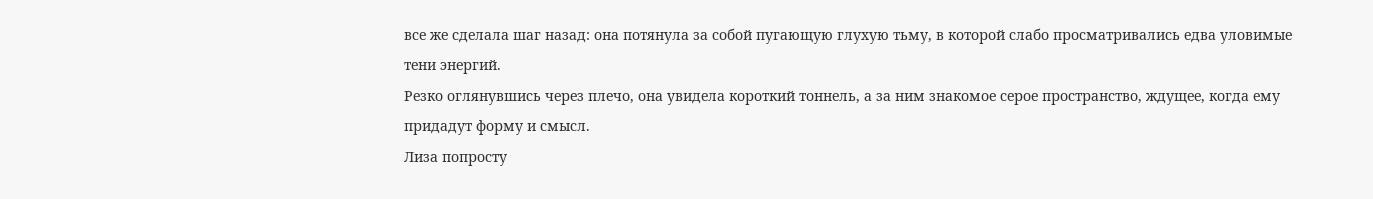все же сделала шаг назад: она потянула за собой пугающую глухую тьму, в которой слабо просматривались едва уловимые тени энергий.
Резко оглянувшись через плечо, она увидела короткий тоннель, а за ним знакомое серое пространство, ждущее, когда ему придадут форму и смысл.
Лиза попросту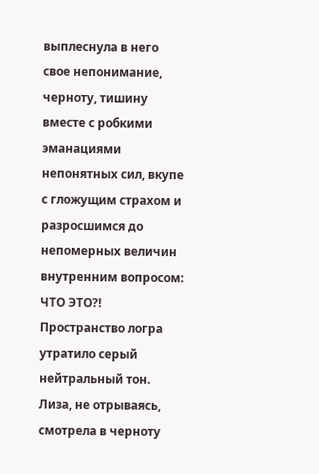выплеснула в него свое непонимание, черноту, тишину вместе с робкими эманациями непонятных сил, вкупе с гложущим страхом и разросшимся до непомерных величин внутренним вопросом: ЧТО ЭТО?!
Пространство логра утратило серый нейтральный тон.
Лиза, не отрываясь, смотрела в черноту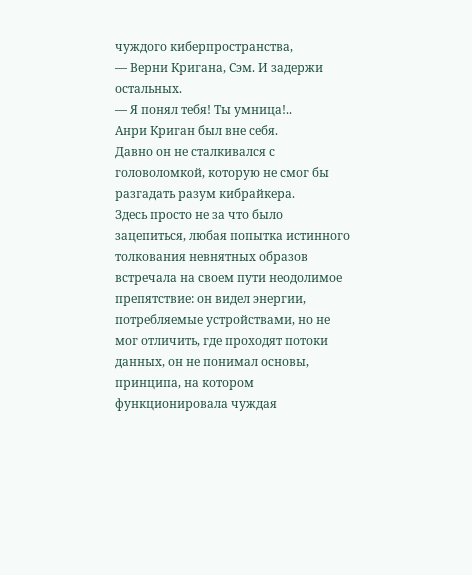чуждого киберпространства,
— Верни Кригана, Сэм. И задержи остальных.
— Я понял тебя! Ты умница!..
Анри Криган был вне себя.
Давно он не сталкивался с головоломкой, которую не смог бы разгадать разум кибрайкера.
Здесь просто не за что было зацепиться, любая попытка истинного толкования невнятных образов встречала на своем пути неодолимое препятствие: он видел энергии, потребляемые устройствами, но не мог отличить, где проходят потоки данных, он не понимал основы, принципа, на котором функционировала чуждая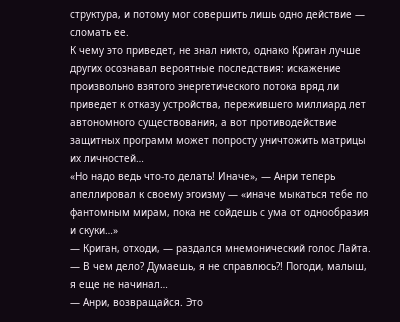структура, и потому мог совершить лишь одно действие — сломать ее.
К чему это приведет, не знал никто, однако Криган лучше других осознавал вероятные последствия: искажение произвольно взятого энергетического потока вряд ли приведет к отказу устройства, пережившего миллиард лет автономного существования, а вот противодействие защитных программ может попросту уничтожить матрицы их личностей…
«Но надо ведь что-то делать! Иначе», — Анри теперь апеллировал к своему эгоизму — «иначе мыкаться тебе по фантомным мирам, пока не сойдешь с ума от однообразия и скуки…»
— Криган, отходи, — раздался мнемонический голос Лайта.
— В чем дело? Думаешь, я не справлюсь?! Погоди, малыш, я еще не начинал…
— Анри, возвращайся. Это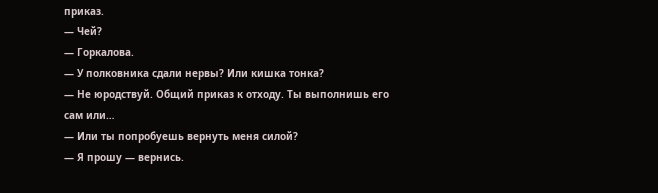приказ.
— Чей?
— Горкалова.
— У полковника сдали нервы? Или кишка тонка?
— Не юродствуй. Общий приказ к отходу. Ты выполнишь его сам или…
— Или ты попробуешь вернуть меня силой?
— Я прошу — вернись.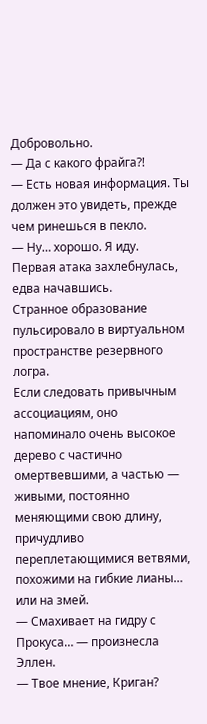Добровольно.
— Да с какого фрайга?!
— Есть новая информация. Ты должен это увидеть, прежде чем ринешься в пекло.
— Ну… хорошо. Я иду.
Первая атака захлебнулась, едва начавшись.
Странное образование пульсировало в виртуальном пространстве резервного логра.
Если следовать привычным ассоциациям, оно напоминало очень высокое дерево с частично омертвевшими, а частью — живыми, постоянно меняющими свою длину, причудливо переплетающимися ветвями, похожими на гибкие лианы… или на змей.
— Смахивает на гидру с Прокуса… — произнесла Эллен.
— Твое мнение, Криган?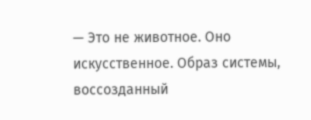— Это не животное. Оно искусственное. Образ системы, воссозданный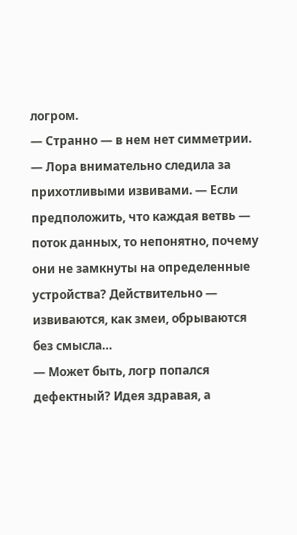логром.
— Странно — в нем нет симметрии. — Лора внимательно следила за прихотливыми извивами. — Если предположить, что каждая ветвь — поток данных, то непонятно, почему они не замкнуты на определенные устройства? Действительно — извиваются, как змеи, обрываются без смысла…
— Может быть, логр попался дефектный? Идея здравая, а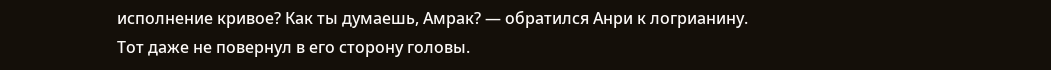исполнение кривое? Как ты думаешь, Амрак? — обратился Анри к логрианину.
Тот даже не повернул в его сторону головы.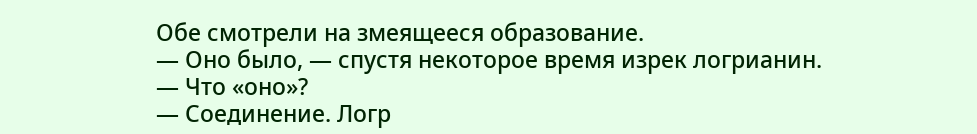Обе смотрели на змеящееся образование.
— Оно было, — спустя некоторое время изрек логрианин.
— Что «оно»?
— Соединение. Логр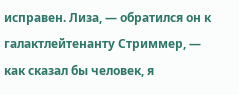исправен. Лиза, — обратился он к галактлейтенанту Стриммер, — как сказал бы человек, я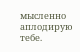мысленно аплодирую тебе.